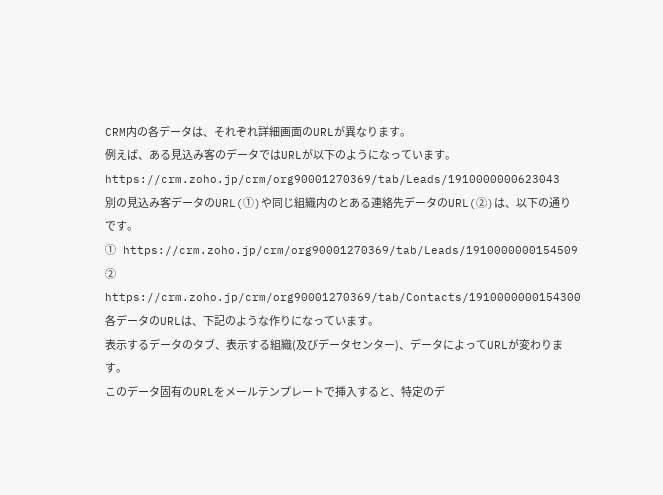CRM内の各データは、それぞれ詳細画面のURLが異なります。
例えば、ある見込み客のデータではURLが以下のようになっています。
https://crm.zoho.jp/crm/org90001270369/tab/Leads/1910000000623043
別の見込み客データのURL(①)や同じ組織内のとある連絡先データのURL(②)は、以下の通りです。
① https://crm.zoho.jp/crm/org90001270369/tab/Leads/1910000000154509
② https://crm.zoho.jp/crm/org90001270369/tab/Contacts/1910000000154300
各データのURLは、下記のような作りになっています。
表示するデータのタブ、表示する組織(及びデータセンター)、データによってURLが変わります。
このデータ固有のURLをメールテンプレートで挿入すると、特定のデ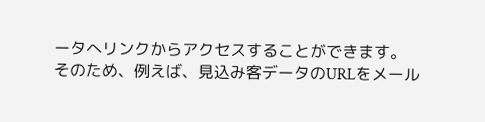ータへリンクからアクセスすることができます。
そのため、例えば、見込み客データのURLをメール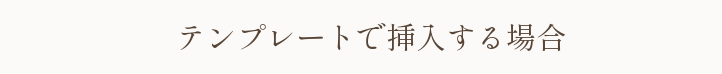テンプレートで挿入する場合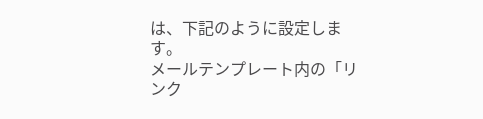は、下記のように設定します。
メールテンプレート内の「リンク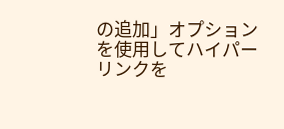の追加」オプションを使用してハイパーリンクを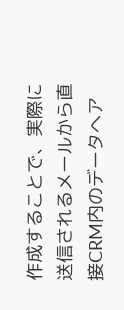作成することで、実際に送信されるメールから直接CRM内のデータへア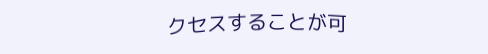クセスすることが可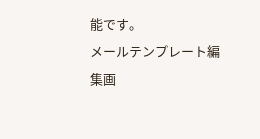能です。
メールテンプレート編集画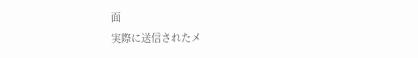面
実際に送信されたメ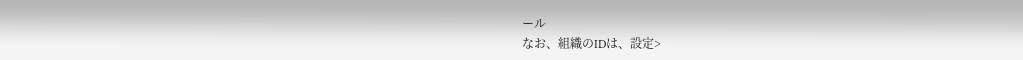ール
なお、組織のIDは、設定>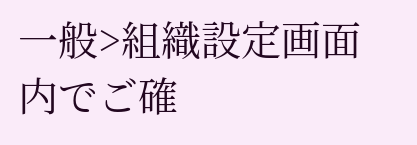一般>組織設定画面内でご確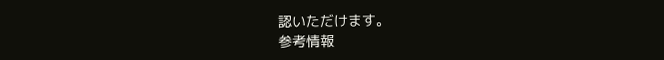認いただけます。
参考情報